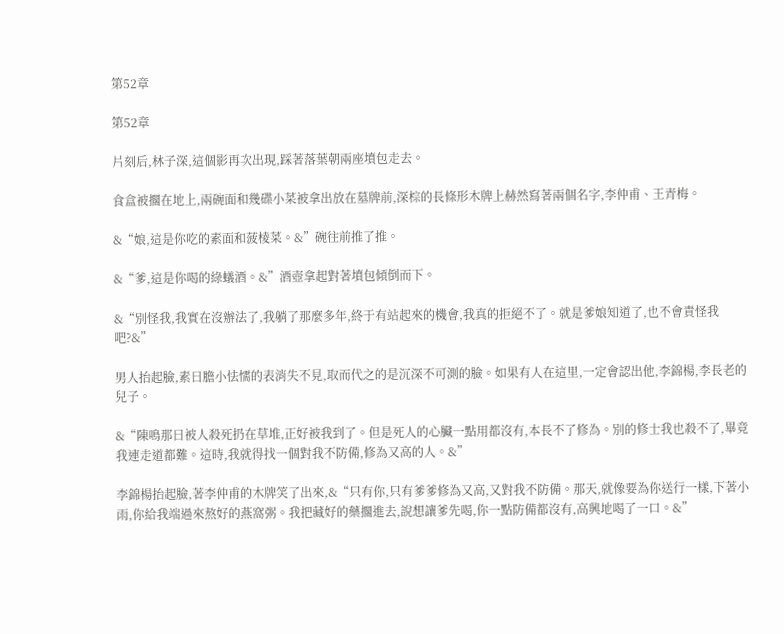第52章

第52章

片刻后,林子深,這個影再次出現,踩著落葉朝兩座墳包走去。

食盒被擱在地上,兩碗面和幾碟小菜被拿出放在墓牌前,深棕的長條形木牌上赫然寫著兩個名字,李仲甫、王青梅。

&“娘,這是你吃的素面和菠棱菜。&”碗往前推了推。

&“爹,這是你喝的綠蟻酒。&”酒壺拿起對著墳包傾倒而下。

&“別怪我,我實在沒辦法了,我躺了那麼多年,終于有站起來的機會,我真的拒絕不了。就是爹娘知道了,也不會責怪我吧?&”

男人抬起臉,素日膽小怯懦的表消失不見,取而代之的是沉深不可測的臉。如果有人在這里,一定會認出他,李錦楊,李長老的兒子。

&“陳鳴那日被人殺死扔在草堆,正好被我到了。但是死人的心臟一點用都沒有,本長不了修為。別的修士我也殺不了,畢竟我連走道都難。這時,我就得找一個對我不防備,修為又高的人。&”

李錦楊抬起臉,著李仲甫的木牌笑了出來,&“只有你,只有爹爹修為又高,又對我不防備。那天,就像要為你送行一樣,下著小雨,你給我端過來熬好的燕窩粥。我把藏好的藥擱進去,說想讓爹先喝,你一點防備都沒有,高興地喝了一口。&”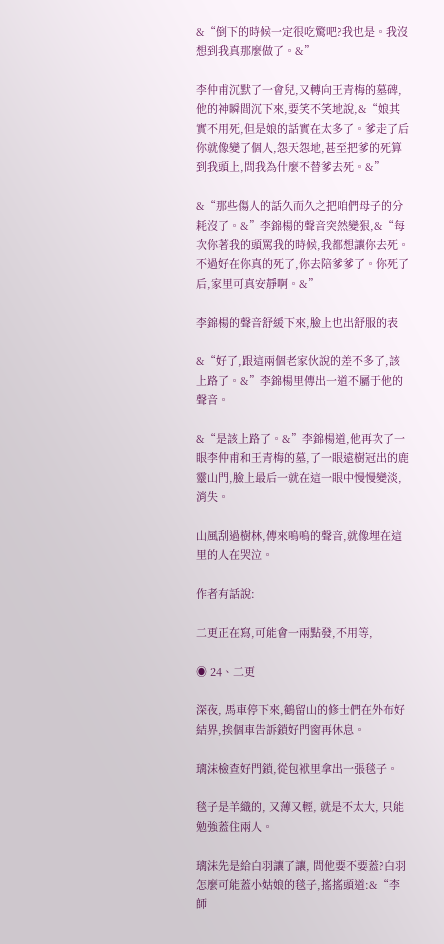&“倒下的時候一定很吃驚吧?我也是。我沒想到我真那麼做了。&”

李仲甫沉默了一會兒,又轉向王青梅的墓碑,他的神瞬間沉下來,要笑不笑地說,&“娘其實不用死,但是娘的話實在太多了。爹走了后你就像變了個人,怨天怨地,甚至把爹的死算到我頭上,問我為什麼不替爹去死。&”

&“那些傷人的話久而久之把咱們母子的分耗沒了。&”李錦楊的聲音突然變狠,&“每次你著我的頭罵我的時候,我都想讓你去死。不過好在你真的死了,你去陪爹爹了。你死了后,家里可真安靜啊。&”

李錦楊的聲音舒緩下來,臉上也出舒服的表

&“好了,跟這兩個老家伙說的差不多了,該上路了。&”李錦楊里傳出一道不屬于他的聲音。

&“是該上路了。&”李錦楊道,他再次了一眼李仲甫和王青梅的墓,了一眼遠樹冠出的鹿靈山門,臉上最后一就在這一眼中慢慢變淡,消失。

山風刮過樹林,傳來嗚嗚的聲音,就像埋在這里的人在哭泣。

作者有話說:

二更正在寫,可能會一兩點發,不用等,

◉ 24、二更

深夜, 馬車停下來,鶴留山的修士們在外布好結界,挨個車告訴鎖好門窗再休息。

璃沫檢查好門鎖,從包袱里拿出一張毯子。

毯子是羊織的, 又薄又輕, 就是不太大, 只能勉強蓋住兩人。

璃沫先是給白羽讓了讓, 問他要不要蓋?白羽怎麼可能蓋小姑娘的毯子,搖搖頭道:&“李師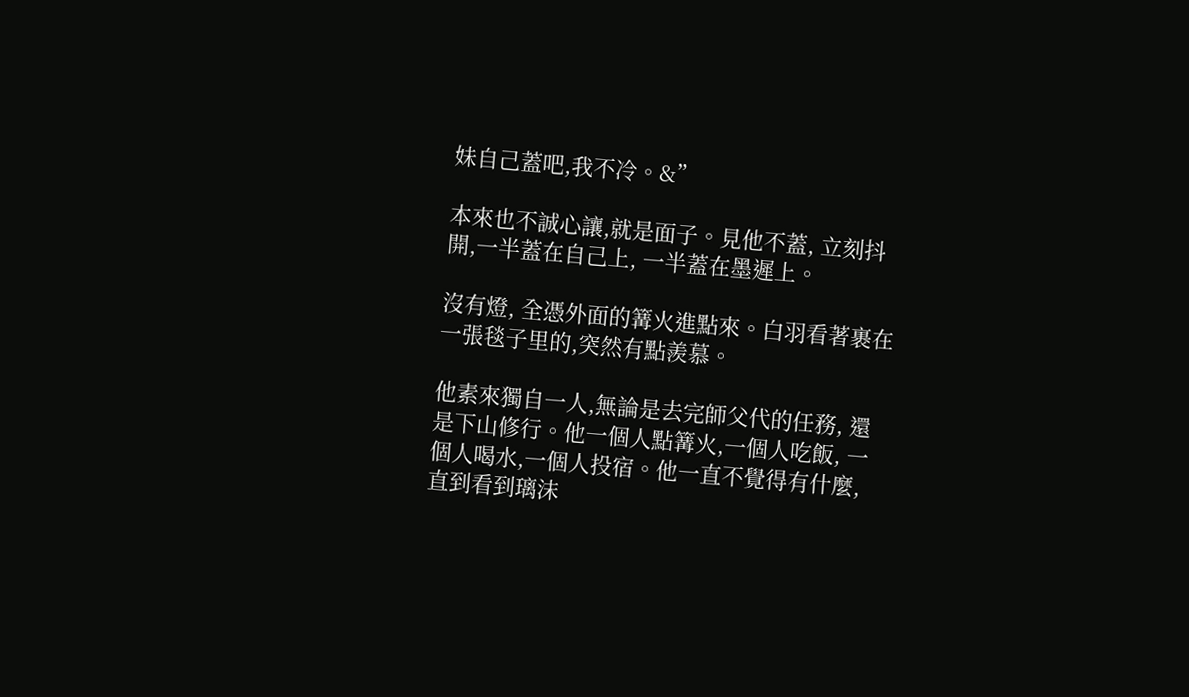妹自己蓋吧,我不冷。&”

本來也不誠心讓,就是面子。見他不蓋, 立刻抖開,一半蓋在自己上, 一半蓋在墨遲上。

沒有燈, 全憑外面的篝火進點來。白羽看著裹在一張毯子里的,突然有點羨慕。

他素來獨自一人,無論是去完師父代的任務, 還是下山修行。他一個人點篝火,一個人吃飯, 一個人喝水,一個人投宿。他一直不覺得有什麼,直到看到璃沫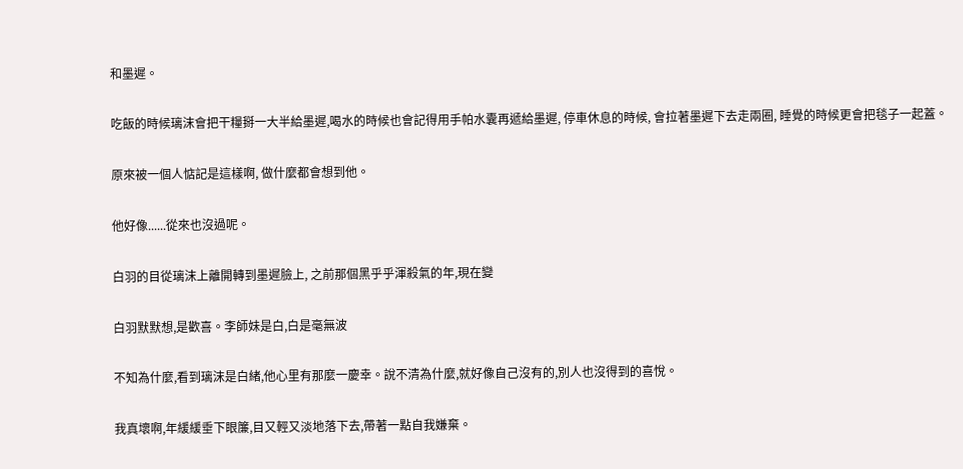和墨遲。

吃飯的時候璃沫會把干糧掰一大半給墨遲,喝水的時候也會記得用手帕水囊再遞給墨遲, 停車休息的時候, 會拉著墨遲下去走兩圈, 睡覺的時候更會把毯子一起蓋。

原來被一個人惦記是這樣啊, 做什麼都會想到他。

他好像......從來也沒過呢。

白羽的目從璃沫上離開轉到墨遲臉上, 之前那個黑乎乎渾殺氣的年,現在變

白羽默默想,是歡喜。李師妹是白,白是毫無波

不知為什麼,看到璃沫是白緒,他心里有那麼一慶幸。說不清為什麼,就好像自己沒有的,別人也沒得到的喜悅。

我真壞啊,年緩緩垂下眼簾,目又輕又淡地落下去,帶著一點自我嫌棄。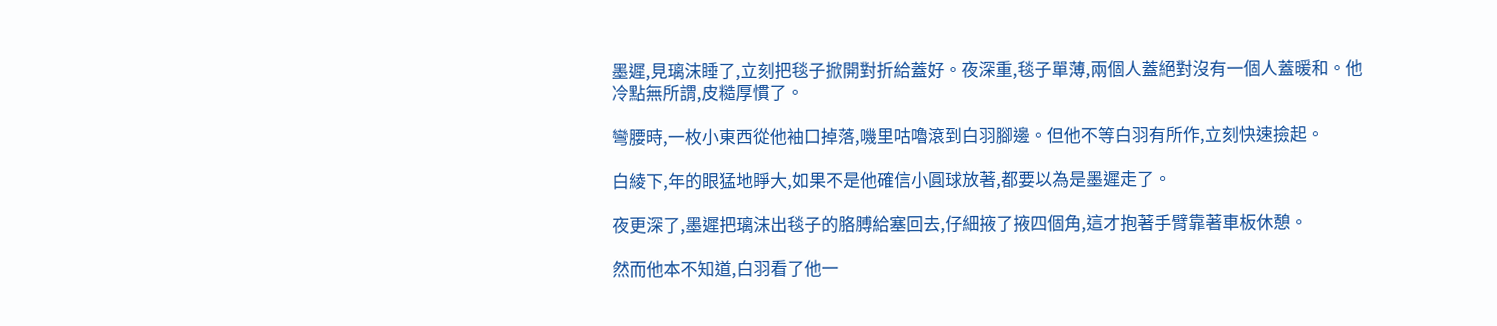墨遲,見璃沫睡了,立刻把毯子掀開對折給蓋好。夜深重,毯子單薄,兩個人蓋絕對沒有一個人蓋暖和。他冷點無所謂,皮糙厚慣了。

彎腰時,一枚小東西從他袖口掉落,嘰里咕嚕滾到白羽腳邊。但他不等白羽有所作,立刻快速撿起。

白綾下,年的眼猛地睜大,如果不是他確信小圓球放著,都要以為是墨遲走了。

夜更深了,墨遲把璃沫出毯子的胳膊給塞回去,仔細掖了掖四個角,這才抱著手臂靠著車板休憩。

然而他本不知道,白羽看了他一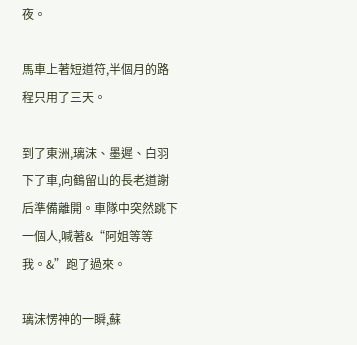夜。

馬車上著短道符,半個月的路程只用了三天。

到了東洲,璃沫、墨遲、白羽下了車,向鶴留山的長老道謝后準備離開。車隊中突然跳下一個人,喊著&“阿姐等等我。&”跑了過來。

璃沫愣神的一瞬,蘇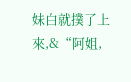妹白就撲了上來,&“阿姐,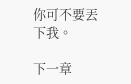你可不要丟下我。

下一章